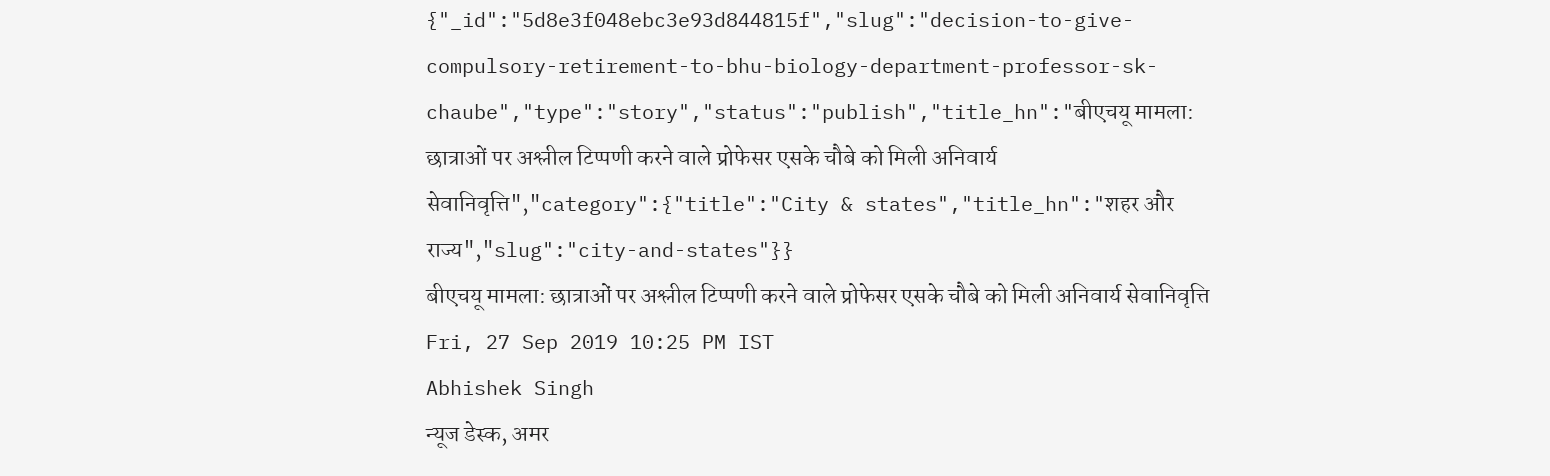{"_id":"5d8e3f048ebc3e93d844815f","slug":"decision-to-give-compulsory-retirement-to-bhu-biology-department-professor-sk-chaube","type":"story","status":"publish","title_hn":"बीएचयू मामला: छात्राओं पर अश्लील टिप्पणी करने वाले प्रोफेसर एसके चौबे को मिली अनिवार्य सेवानिवृत्ति","category":{"title":"City & states","title_hn":"शहर और राज्य","slug":"city-and-states"}}
बीएचयू मामला: छात्राओं पर अश्लील टिप्पणी करने वाले प्रोफेसर एसके चौबे को मिली अनिवार्य सेवानिवृत्ति
Fri, 27 Sep 2019 10:25 PM IST
Abhishek Singh
न्यूज डेस्क, अमर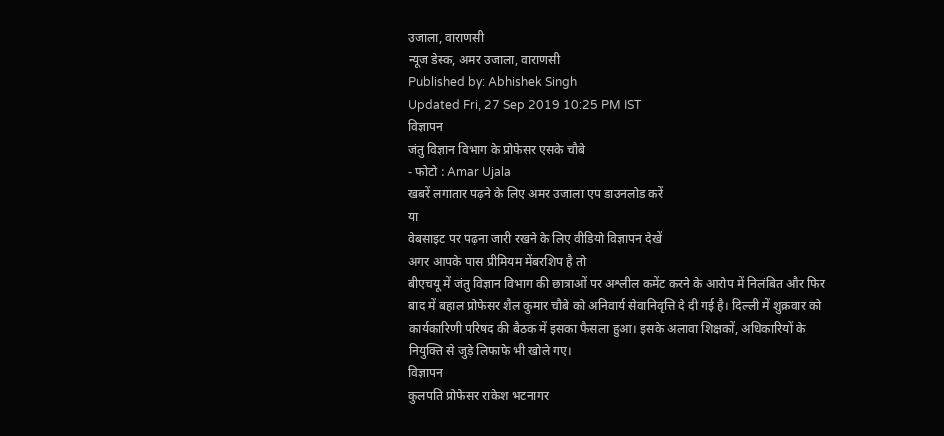उजाला, वाराणसी
न्यूज डेस्क, अमर उजाला, वाराणसी
Published by: Abhishek Singh
Updated Fri, 27 Sep 2019 10:25 PM IST
विज्ञापन
जंतु विज्ञान विभाग के प्रोफेसर एसके चौबे
- फोटो : Amar Ujala
खबरें लगातार पढ़ने के लिए अमर उजाला एप डाउनलोड करें
या
वेबसाइट पर पढ़ना जारी रखने के लिए वीडियो विज्ञापन देखें
अगर आपके पास प्रीमियम मेंबरशिप है तो
बीएचयू में जंतु विज्ञान विभाग की छात्राओं पर अश्लील कमेंट करने के आरोप में निलंबित और फिर बाद में बहाल प्रोफेसर शैल कुमार चौबे को अनिवार्य सेवानिवृत्ति दे दी गई है। दिल्ली में शुक्रवार को कार्यकारिणी परिषद की बैठक में इसका फैसला हुआ। इसके अलावा शिक्षकों, अधिकारियों के नियुक्ति से जुड़े लिफाफे भी खोले गए।
विज्ञापन
कुलपति प्रोफेसर राकेश भटनागर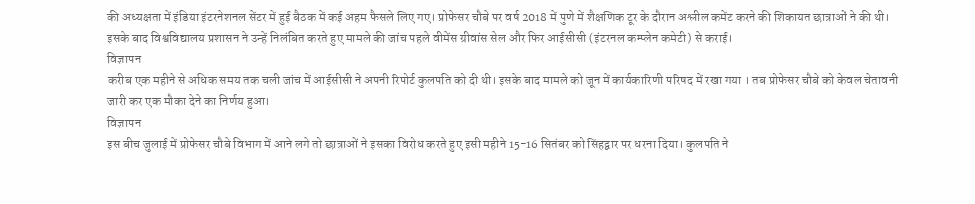की अध्यक्षता में इंडिया इंटरनेशनल सेंटर में हुई बैठक में कई अहम फैसले लिए गए। प्रोफेसर चौबे पर वर्ष 2018 में पुणे में शैक्षणिक टूर के दौरान अश्लील कमेंट करने की शिकायत छात्राओं ने की थी। इसके बाद विश्वविद्यालय प्रशासन ने उन्हें निलंबित करते हुए मामले की जांच पहले वीमेंस ग्रीवांस सेल और फिर आईसीसी (इंटरनल कम्प्लेन कमेटी) से कराई।
विज्ञापन
करीब एक महीने से अधिक समय तक चली जांच में आईसीसी ने अपनी रिपोर्ट कुलपति को दी थी। इसके बाद मामले को जून में कार्यकारिणी परिषद में रखा गया । तब प्रोफेसर चौबे को केवल चेतावनी जारी कर एक मौका देने का निर्णय हुआ।
विज्ञापन
इस बीच जुलाई में प्रोफेसर चौबे विभाग में आने लगे तो छात्राओं ने इसका विरोध करते हुए इसी महीने 15-16 सितंबर को सिंहद्वार पर धरना दिया। कुलपति ने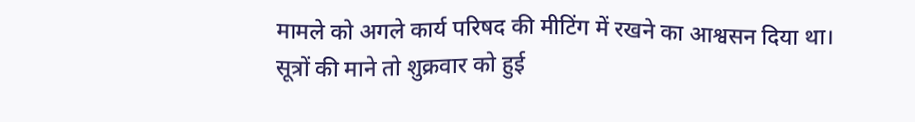मामले को अगले कार्य परिषद की मीटिंग में रखने का आश्वसन दिया था। सूत्रों की माने तो शुक्रवार को हुई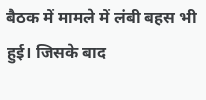बैठक में मामले में लंबी बहस भी हुई। जिसके बाद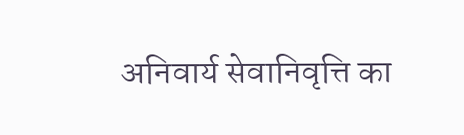अनिवार्य सेवानिवृत्ति का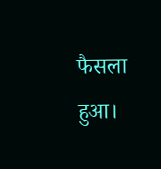फैसला हुआ।